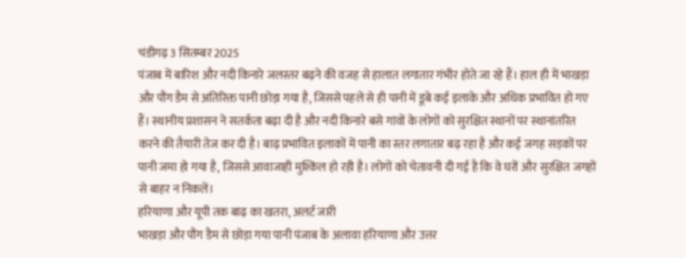चंडीगढ़ 3 सितम्बर 2025
पंजाब में बारिश और नदी किनारे जलस्तर बढ़ने की वजह से हालात लगातार गंभीर होते जा रहे हैं। हाल ही में भाखड़ा और पौंग डैम से अतिरिक्त पानी छोड़ा गया है, जिससे पहले से ही पानी में डूबे कई इलाके और अधिक प्रभावित हो गए हैं। स्थानीय प्रशासन ने सतर्कता बढ़ा दी है और नदी किनारे बसे गांवों के लोगों को सुरक्षित स्थानों पर स्थानांतरित करने की तैयारी तेज कर दी है। बाढ़ प्रभावित इलाकों में पानी का स्तर लगातार बढ़ रहा है और कई जगह सड़कों पर पानी जमा हो गया है, जिससे आवाजाही मुश्किल हो रही है। लोगों को चेतावनी दी गई है कि वे घरों और सुरक्षित जगहों से बाहर न निकलें।
हरियाणा और यूपी तक बाढ़ का खतरा, अलर्ट जारी
भाखड़ा और पौंग डैम से छोड़ा गया पानी पंजाब के अलावा हरियाणा और उत्तर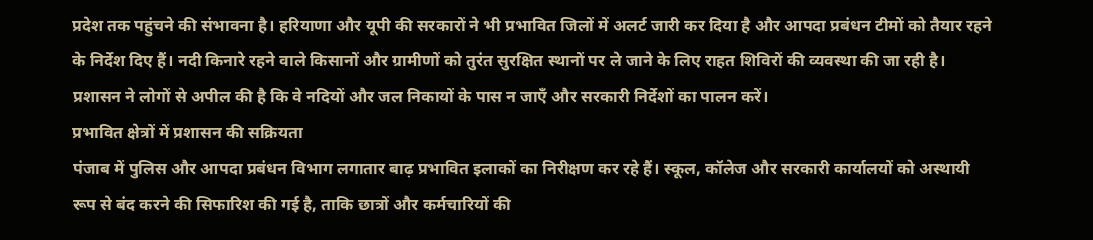प्रदेश तक पहुंचने की संभावना है। हरियाणा और यूपी की सरकारों ने भी प्रभावित जिलों में अलर्ट जारी कर दिया है और आपदा प्रबंधन टीमों को तैयार रहने के निर्देश दिए हैं। नदी किनारे रहने वाले किसानों और ग्रामीणों को तुरंत सुरक्षित स्थानों पर ले जाने के लिए राहत शिविरों की व्यवस्था की जा रही है। प्रशासन ने लोगों से अपील की है कि वे नदियों और जल निकायों के पास न जाएँ और सरकारी निर्देशों का पालन करें।
प्रभावित क्षेत्रों में प्रशासन की सक्रियता
पंजाब में पुलिस और आपदा प्रबंधन विभाग लगातार बाढ़ प्रभावित इलाकों का निरीक्षण कर रहे हैं। स्कूल, कॉलेज और सरकारी कार्यालयों को अस्थायी रूप से बंद करने की सिफारिश की गई है, ताकि छात्रों और कर्मचारियों की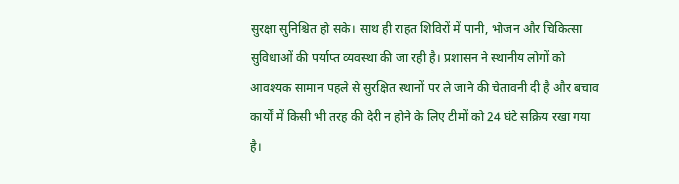सुरक्षा सुनिश्चित हो सके। साथ ही राहत शिविरों में पानी, भोजन और चिकित्सा सुविधाओं की पर्याप्त व्यवस्था की जा रही है। प्रशासन ने स्थानीय लोगों को आवश्यक सामान पहले से सुरक्षित स्थानों पर ले जाने की चेतावनी दी है और बचाव कार्यों में किसी भी तरह की देरी न होने के लिए टीमों को 24 घंटे सक्रिय रखा गया है।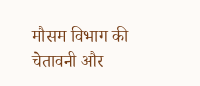मौसम विभाग की चेतावनी और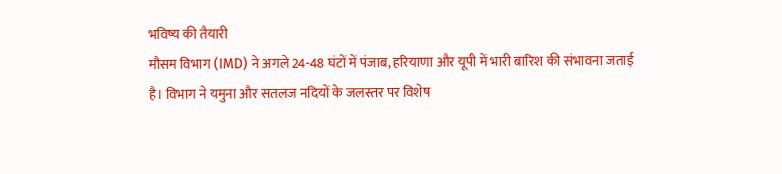भविष्य की तैयारी
मौसम विभाग (IMD) ने अगले 24-48 घंटों में पंजाब, हरियाणा और यूपी में भारी बारिश की संभावना जताई है। विभाग ने यमुना और सतलज नदियों के जलस्तर पर विशेष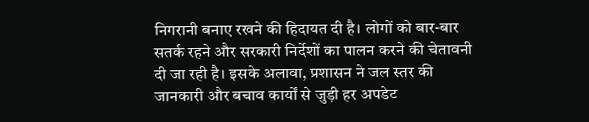निगरानी बनाए रखने की हिदायत दी है। लोगों को बार-बार सतर्क रहने और सरकारी निर्देशों का पालन करने की चेतावनी दी जा रही है। इसके अलावा, प्रशासन ने जल स्तर की जानकारी और बचाव कार्यों से जुड़ी हर अपडेट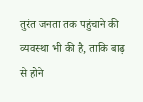तुरंत जनता तक पहुंचाने की व्यवस्था भी की है, ताकि बाढ़ से होने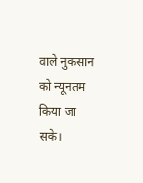वाले नुकसान को न्यूनतम किया जा सके।